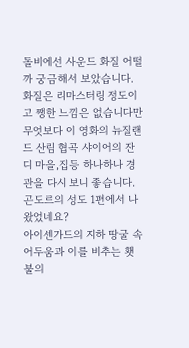돌비에선 사운드 화질 어떨까 궁금해서 보았습니다.
화질은 리마스터링 정도이고 쨍한 느낌은 없습니다만
무엇보다 이 영화의 뉴질랜드 산림 협곡 샤이어의 잔디 마을,집등 하나하나 경관을 다시 보니 좋습니다.
곤도르의 성도 1편에서 나왔었네요?
아이센가드의 지하 땅굴 속 어두움과 이를 비추는 횃불의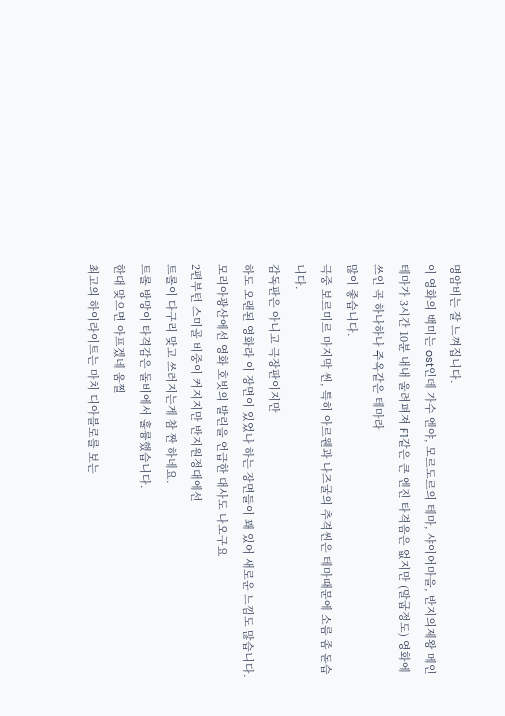명암비는 잘 느껴집니다.
이 영화의 백미는 ost인데 가수 엔야, 모르도르의 테마, 샤이어마을, 반지의제왕 메인테마가 3시간 10분 내내 울려펴져 F1같은 큰 엔진 타격음은 없지만 (말굽정도) 영화에 쓰인 곡 하나하나 주옥같은 테마라
많이 좋습니다.
극중 보르미르 마지막 씬, 특히 아르웬과 나즈굴의 추격씬은 테마때문에 소름 좀 돋습니다.
감독판은 아니고 극장판이지만
하도 오랜된 영화라 이 장면이 있었나 하는 장면들이 꽤 있어 새로운 느낌도 많습니다.모리아광산에선 영화 호빗의 발린을 언급한 대사도 나오구요
2편부턴 스미골 비중이 커지지만 반지원정대에선
트롤이 다구리 맞고 쓰러지는게 참 짠 하네요.
트롤 방망이 타격감은 돌비에서 훌륭했습니다.
한대 맞으면 아프겠네 움찔
최고의 하이라이트는 마치 디아블로를 보는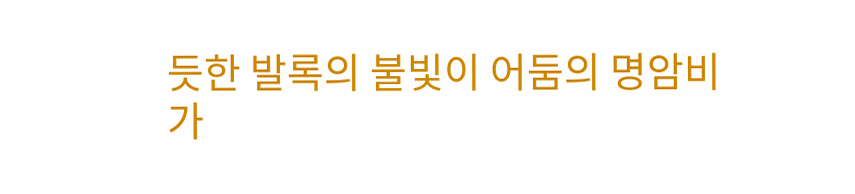듯한 발록의 불빛이 어둠의 명암비가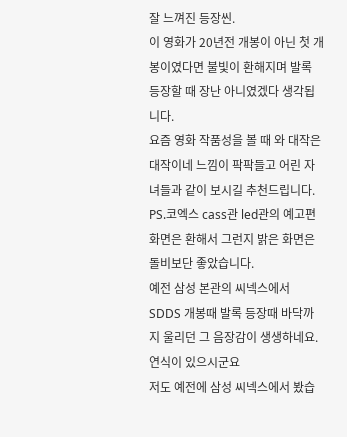잘 느껴진 등장씬.
이 영화가 20년전 개봉이 아닌 첫 개봉이였다면 불빛이 환해지며 발록 등장할 때 장난 아니였겠다 생각됩니다.
요즘 영화 작품성을 볼 때 와 대작은 대작이네 느낌이 팍팍들고 어린 자녀들과 같이 보시길 추천드립니다.
PS.코엑스 cass관 led관의 예고편 화면은 환해서 그런지 밝은 화면은 돌비보단 좋았습니다.
예전 삼성 본관의 씨넥스에서 SDDS 개봉때 발록 등장때 바닥까지 울리던 그 음장감이 생생하네요.
연식이 있으시군요
저도 예전에 삼성 씨넥스에서 봤습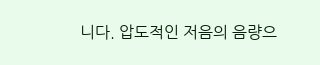니다. 압도적인 저음의 음량으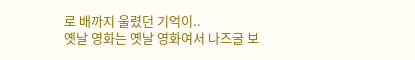로 배까지 울렸던 기억이..
옛날 영화는 옛날 영화여서 나즈굴 보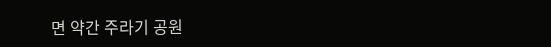면 약간 주라기 공원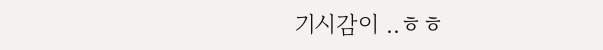기시감이 ..ㅎㅎ